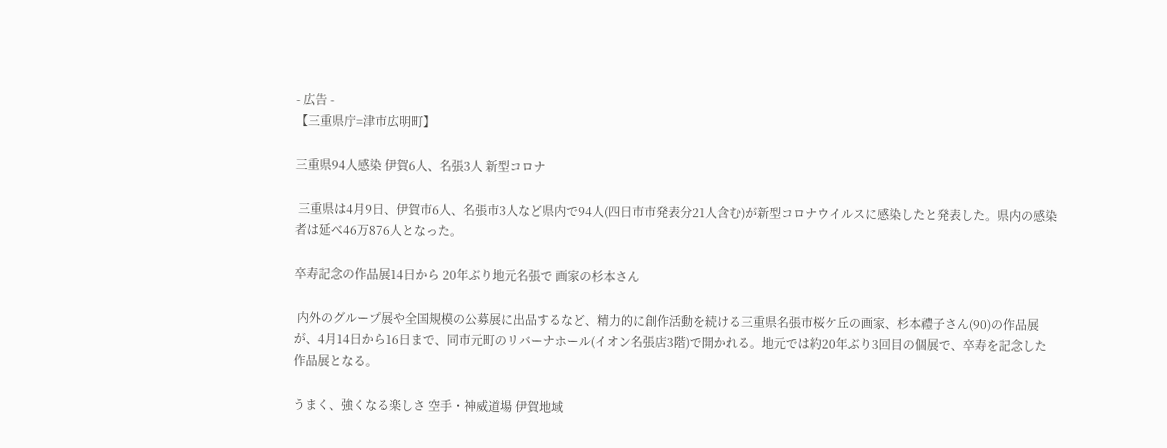- 広告 -
【三重県庁=津市広明町】

三重県94人感染 伊賀6人、名張3人 新型コロナ

 三重県は4月9日、伊賀市6人、名張市3人など県内で94人(四日市市発表分21人含む)が新型コロナウイルスに感染したと発表した。県内の感染者は延べ46万876人となった。

卒寿記念の作品展14日から 20年ぶり地元名張で 画家の杉本さん

 内外のグループ展や全国規模の公募展に出品するなど、精力的に創作活動を続ける三重県名張市桜ケ丘の画家、杉本禮子さん(90)の作品展が、4月14日から16日まで、同市元町のリバーナホール(イオン名張店3階)で開かれる。地元では約20年ぶり3回目の個展で、卒寿を記念した作品展となる。

うまく、強くなる楽しさ 空手・神威道場 伊賀地域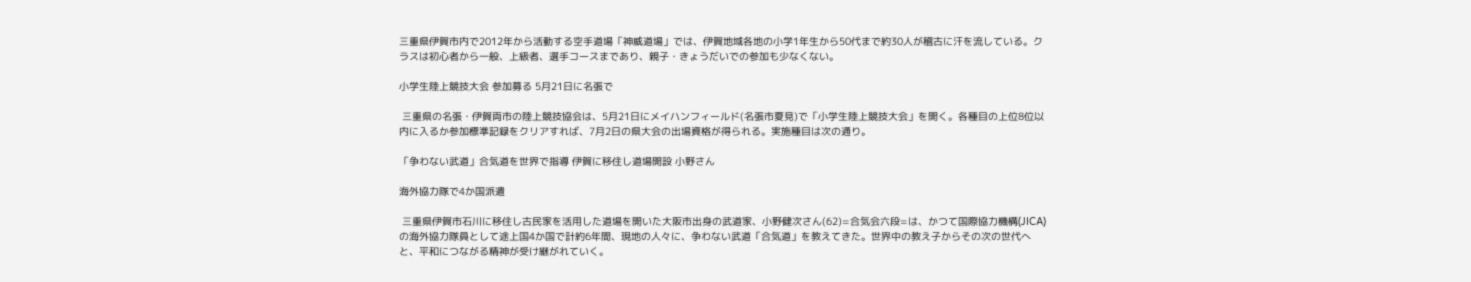三重県伊賀市内で2012年から活動する空手道場「神威道場」では、伊賀地域各地の小学1年生から50代まで約30人が稽古に汗を流している。クラスは初心者から一般、上級者、選手コースまであり、親子・きょうだいでの参加も少なくない。

小学生陸上競技大会 参加募る 5月21日に名張で

 三重県の名張・伊賀両市の陸上競技協会は、5月21日にメイハンフィールド(名張市夏見)で「小学生陸上競技大会」を開く。各種目の上位8位以内に入るか参加標準記録をクリアすれば、7月2日の県大会の出場資格が得られる。実施種目は次の通り。

「争わない武道」合気道を世界で指導 伊賀に移住し道場開設 小野さん

海外協力隊で4か国派遣

 三重県伊賀市石川に移住し古民家を活用した道場を開いた大阪市出身の武道家、小野健次さん(62)=合気会六段=は、かつて国際協力機構(JICA)の海外協力隊員として途上国4か国で計約6年間、現地の人々に、争わない武道「合気道」を教えてきた。世界中の教え子からその次の世代へと、平和につながる精神が受け継がれていく。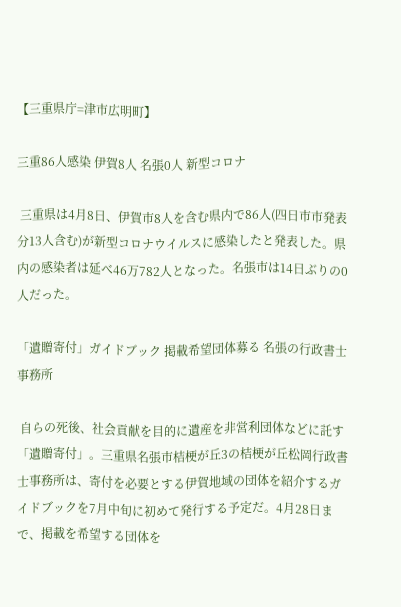【三重県庁=津市広明町】

三重86人感染 伊賀8人 名張0人 新型コロナ

 三重県は4月8日、伊賀市8人を含む県内で86人(四日市市発表分13人含む)が新型コロナウイルスに感染したと発表した。県内の感染者は延べ46万782人となった。名張市は14日ぶりの0人だった。

「遺贈寄付」ガイドブック 掲載希望団体募る 名張の行政書士事務所

 自らの死後、社会貢献を目的に遺産を非営利団体などに託す「遺贈寄付」。三重県名張市桔梗が丘3の桔梗が丘松岡行政書士事務所は、寄付を必要とする伊賀地域の団体を紹介するガイドブックを7月中旬に初めて発行する予定だ。4月28日まで、掲載を希望する団体を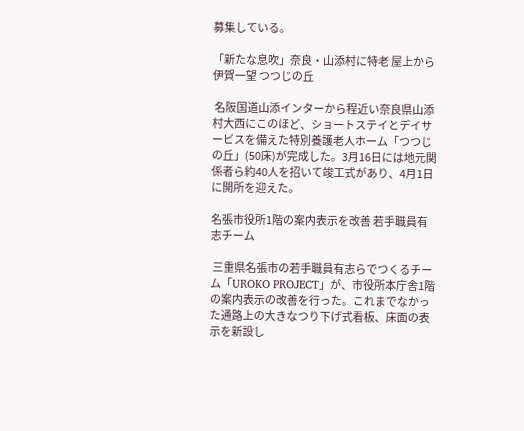募集している。

「新たな息吹」奈良・山添村に特老 屋上から伊賀一望 つつじの丘

 名阪国道山添インターから程近い奈良県山添村大西にこのほど、ショートステイとデイサービスを備えた特別養護老人ホーム「つつじの丘」(50床)が完成した。3月16日には地元関係者ら約40人を招いて竣工式があり、4月1日に開所を迎えた。

名張市役所1階の案内表示を改善 若手職員有志チーム

 三重県名張市の若手職員有志らでつくるチーム「UROKO PROJECT」が、市役所本庁舎1階の案内表示の改善を行った。これまでなかった通路上の大きなつり下げ式看板、床面の表示を新設し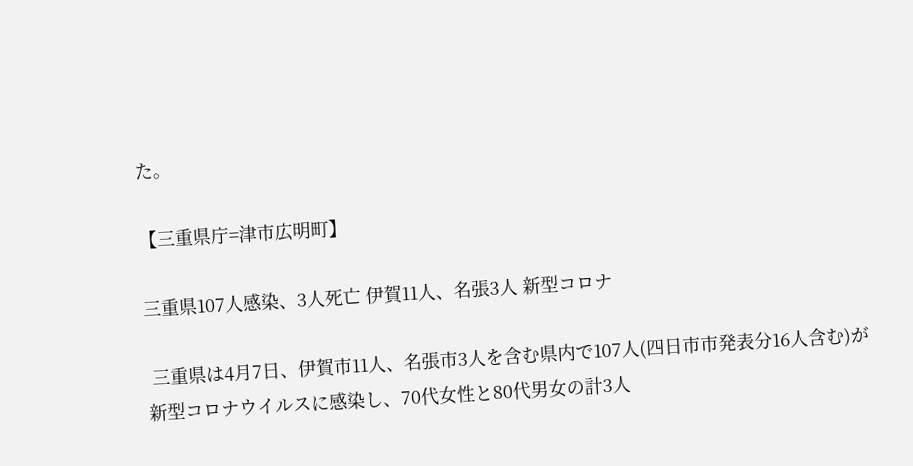た。

【三重県庁=津市広明町】

三重県107人感染、3人死亡 伊賀11人、名張3人 新型コロナ

 三重県は4月7日、伊賀市11人、名張市3人を含む県内で107人(四日市市発表分16人含む)が新型コロナウイルスに感染し、70代女性と80代男女の計3人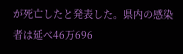が死亡したと発表した。県内の感染者は延べ46万696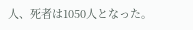人、死者は1050人となった。